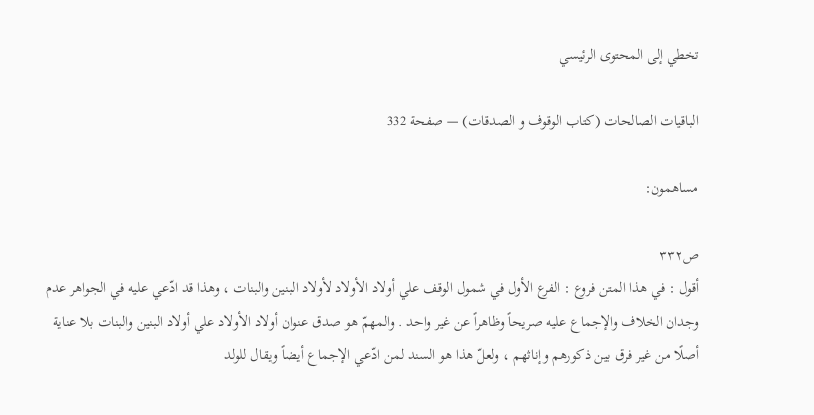تخطي إلى المحتوى الرئيسي

الباقيات الصالحات (كتاب الوقوف و الصدقات) — صفحة 332

مساهمون:

ص٣٣٢
أقول : في هذا المتن فروع : الفرع الأول في شمول الوقف علي أولاد الأولاد لأولاد البنين والبنات ، وهذا قد ادّعي عليه في الجواهر عدم وجدان الخلاف والإجماع عليه صريحاً وظاهراً عن غير واحد . والمهمّ هو صدق عنوان أولاد الأولاد علي أولاد البنين والبنات بلا عناية أصلًا من غير فرق بين ذكورهم وإناثهم ، ولعلّ هذا هو السند لمن ادّعي الإجماع أيضاً ويقال للولد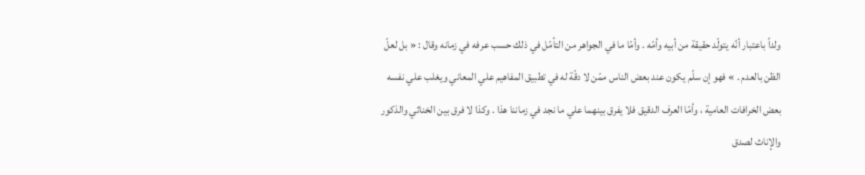ولداً باعتبار أنّه يتولّد حقيقة من أبيه وأمّه . وأمّا ما في الجواهر من التأمّل في ذلك حسب عرفه في زمانه وقال : « بل لعلّ الظن بالعدم . » فهو إن سلّم يكون عند بعض الناس ممّن لا دقّة له في تطبيق المفاهيم علي المعاني ويغلب علي نفسه بعض الخرافات العامية ، وأمّا العرف الدقيق فلا يفرق بينهما علي ما نجد في زماننا هذا . وكذا لا فرق بين الخناثي والذكور والإناث لصدق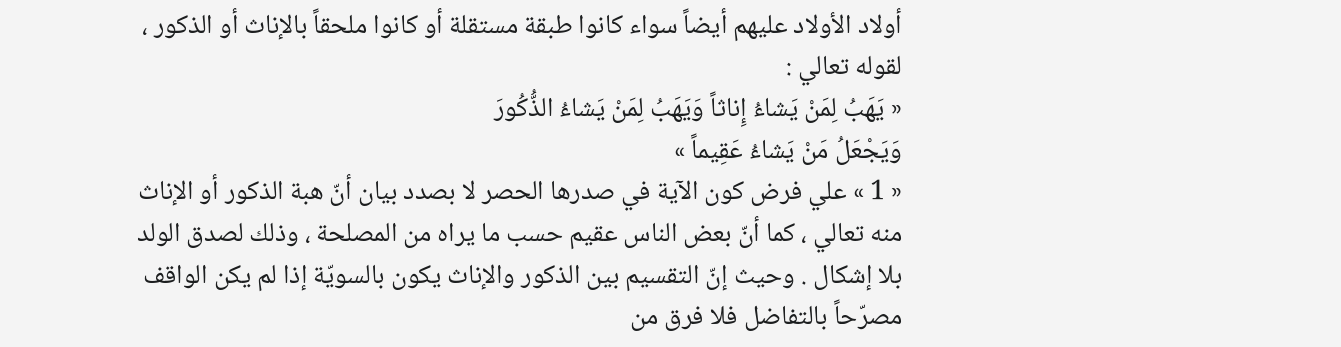أولاد الأولاد عليهم أيضاً سواء كانوا طبقة مستقلة أو كانوا ملحقاً بالإناث أو الذكور ، لقوله تعالي :
« يَهَبُ لِمَنْ يَشاءُ إِناثاً وَيَهَبُ لِمَنْ يَشاءُ الذُّكُورَ
وَيَجْعَلُ مَنْ يَشاءُ عَقِيماً »
« 1 » علي فرض كون الآية في صدرها الحصر لا بصدد بيان أنّ هبة الذكور أو الإناث منه تعالي ، كما أنّ بعض الناس عقيم حسب ما يراه من المصلحة ، وذلك لصدق الولد بلا إشكال . وحيث إنّ التقسيم بين الذكور والإناث يكون بالسويّة إذا لم يكن الواقف مصرّحاً بالتفاضل فلا فرق من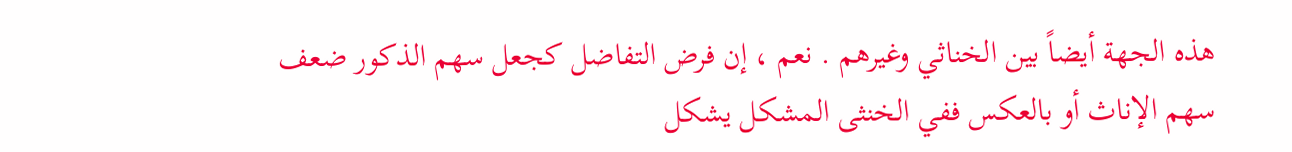هذه الجهة أيضاً بين الخناثي وغيرهم . نعم ، إن فرض التفاضل كجعل سهم الذكور ضعف سهم الإناث أو بالعكس ففي الخنثى المشكل يشكل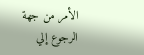الأمر من جهة الرجوع إلي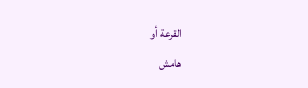القرعة أو
هامش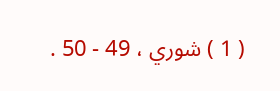( 1 ) شوري ، 49 - 50 .